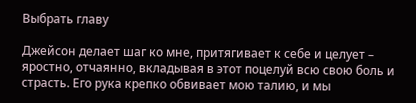Выбрать главу

Джейсон делает шаг ко мне, притягивает к себе и целует – яростно, отчаянно, вкладывая в этот поцелуй всю свою боль и страсть. Его рука крепко обвивает мою талию, и мы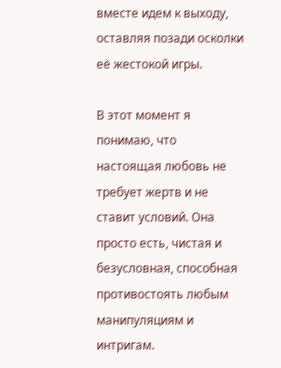вместе идем к выходу, оставляя позади осколки её жестокой игры.

В этот момент я понимаю, что настоящая любовь не требует жертв и не ставит условий. Она просто есть, чистая и безусловная, способная противостоять любым манипуляциям и интригам.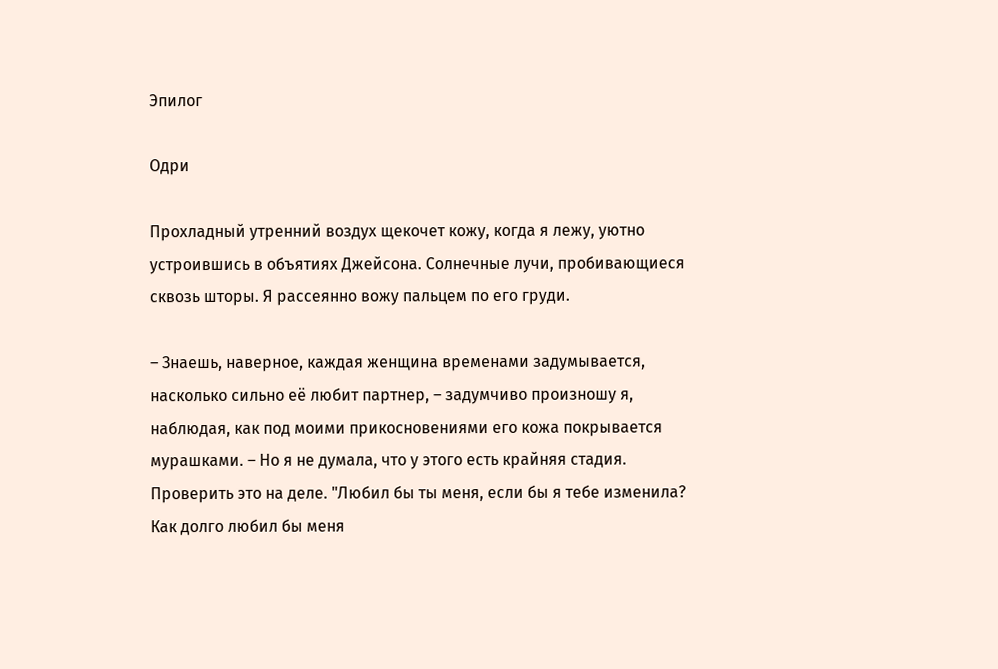Эпилог

Одри

Прохладный утренний воздух щекочет кожу, когда я лежу, уютно устроившись в объятиях Джейсона. Солнечные лучи, пробивающиеся сквозь шторы. Я рассеянно вожу пальцем по его груди.

– Знаешь, наверное, каждая женщина временами задумывается, насколько сильно её любит партнер, – задумчиво произношу я, наблюдая, как под моими прикосновениями его кожа покрывается мурашками. – Но я не думала, что у этого есть крайняя стадия. Проверить это на деле. "Любил бы ты меня, если бы я тебе изменила? Как долго любил бы меня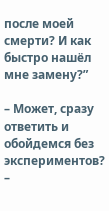после моей смерти? И как быстро нашёл мне замену?”

– Может, сразу ответить и обойдемся без экспериментов? –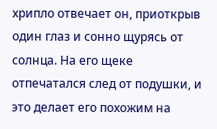хрипло отвечает он, приоткрыв один глаз и сонно щурясь от солнца. На его щеке отпечатался след от подушки, и это делает его похожим на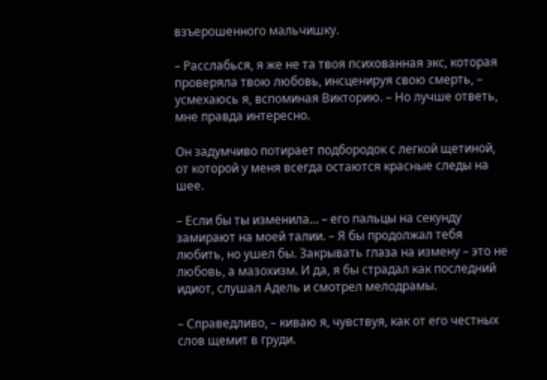взъерошенного мальчишку.

– Расслабься, я же не та твоя психованная экс, которая проверяла твою любовь, инсценируя свою смерть, – усмехаюсь я, вспоминая Викторию. – Но лучше ответь, мне правда интересно.

Он задумчиво потирает подбородок с легкой щетиной, от которой у меня всегда остаются красные следы на шее.

– Если бы ты изменила… – его пальцы на секунду замирают на моей талии. – Я бы продолжал тебя любить, но ушел бы. Закрывать глаза на измену – это не любовь, а мазохизм. И да, я бы страдал как последний идиот, слушал Адель и смотрел мелодрамы.

– Справедливо, – киваю я, чувствуя, как от его честных слов щемит в груди.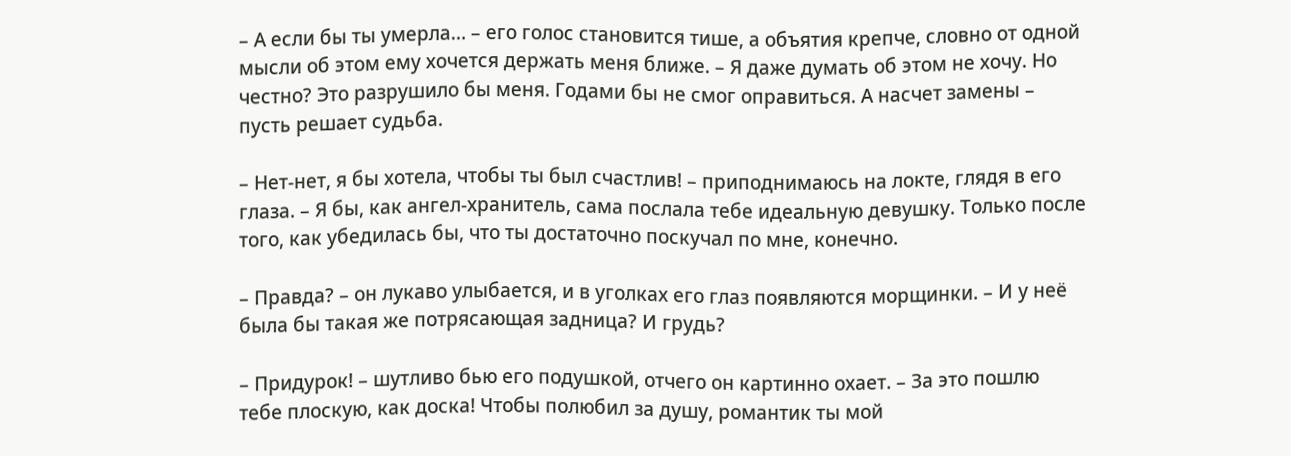– А если бы ты умерла… – его голос становится тише, а объятия крепче, словно от одной мысли об этом ему хочется держать меня ближе. – Я даже думать об этом не хочу. Но честно? Это разрушило бы меня. Годами бы не смог оправиться. А насчет замены – пусть решает судьба.

– Нет-нет, я бы хотела, чтобы ты был счастлив! – приподнимаюсь на локте, глядя в его глаза. – Я бы, как ангел-хранитель, сама послала тебе идеальную девушку. Только после того, как убедилась бы, что ты достаточно поскучал по мне, конечно.

– Правда? – он лукаво улыбается, и в уголках его глаз появляются морщинки. – И у неё была бы такая же потрясающая задница? И грудь?

– Придурок! – шутливо бью его подушкой, отчего он картинно охает. – За это пошлю тебе плоскую, как доска! Чтобы полюбил за душу, романтик ты мой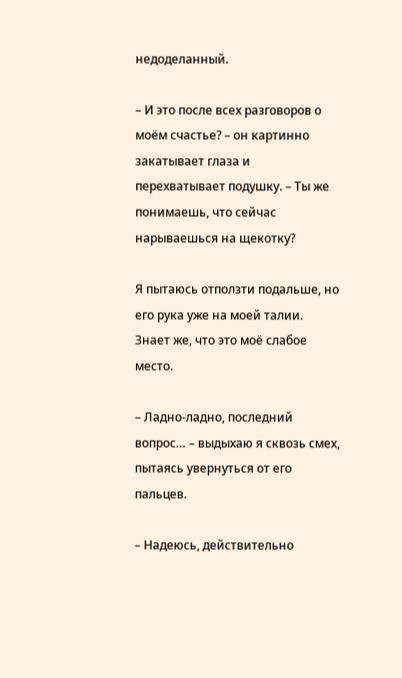недоделанный.

– И это после всех разговоров о моём счастье? – он картинно закатывает глаза и перехватывает подушку. – Ты же понимаешь, что сейчас нарываешься на щекотку?

Я пытаюсь отползти подальше, но его рука уже на моей талии. Знает же, что это моё слабое место.

– Ладно-ладно, последний вопрос… – выдыхаю я сквозь смех, пытаясь увернуться от его пальцев.

– Надеюсь, действительно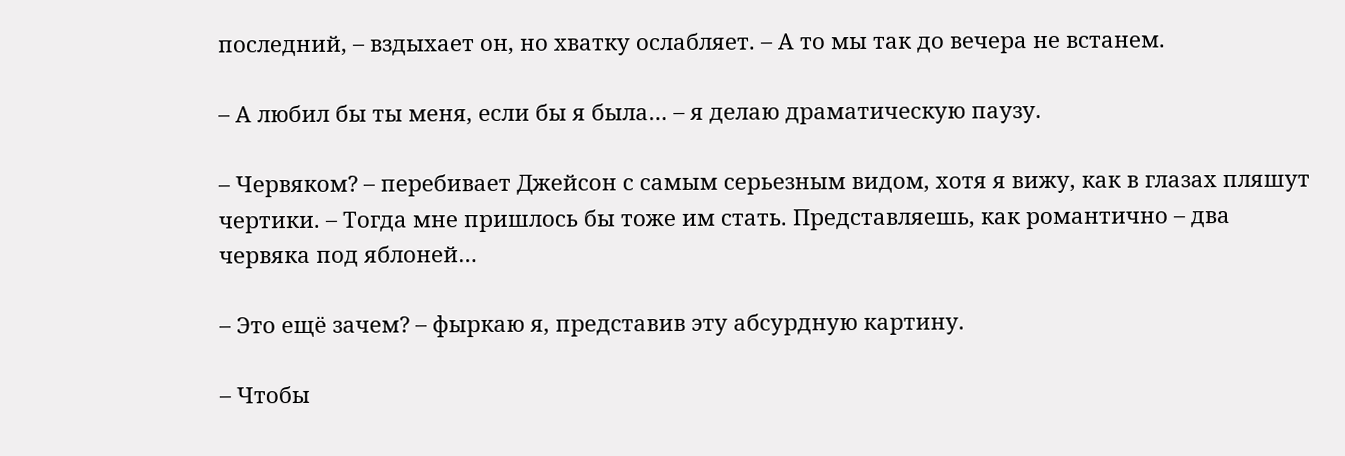последний, – вздыхает он, но хватку ослабляет. – А то мы так до вечера не встанем.

– А любил бы ты меня, если бы я была… – я делаю драматическую паузу.

– Червяком? – перебивает Джейсон с самым серьезным видом, хотя я вижу, как в глазах пляшут чертики. – Тогда мне пришлось бы тоже им стать. Представляешь, как романтично – два червяка под яблоней…

– Это ещё зачем? – фыркаю я, представив эту абсурдную картину.

– Чтобы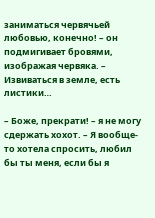заниматься червячьей любовью, конечно! – он подмигивает бровями, изображая червяка. – Извиваться в земле, есть листики…

– Боже, прекрати! – я не могу сдержать хохот. – Я вообще-то хотела спросить, любил бы ты меня, если бы я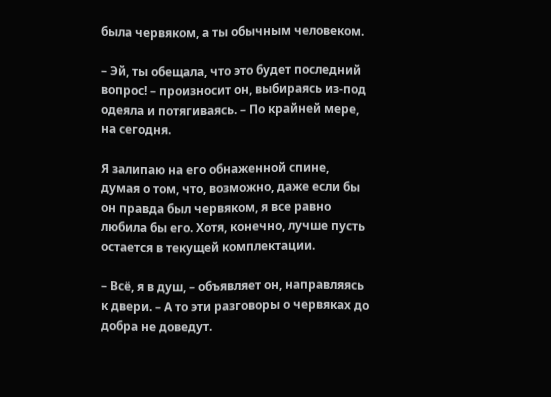была червяком, а ты обычным человеком.

– Эй, ты обещала, что это будет последний вопрос! – произносит он, выбираясь из-под одеяла и потягиваясь. – По крайней мере, на сегодня.

Я залипаю на его обнаженной спине, думая о том, что, возможно, даже если бы он правда был червяком, я все равно любила бы его. Хотя, конечно, лучше пусть остается в текущей комплектации.

– Всё, я в душ, – объявляет он, направляясь к двери. – А то эти разговоры о червяках до добра не доведут.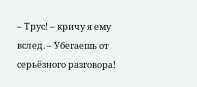– Трус! – кричу я ему вслед. – Убегаешь от серьёзного разговора!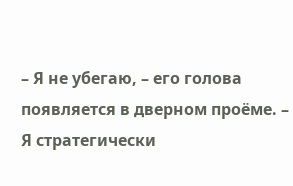– Я не убегаю, – его голова появляется в дверном проёме. – Я стратегически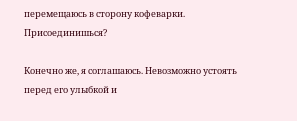перемещаюсь в сторону кофеварки. Присоединишься?

Конечно же, я соглашаюсь. Невозможно устоять перед его улыбкой и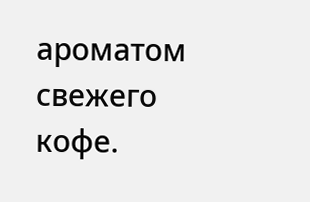ароматом свежего кофе.